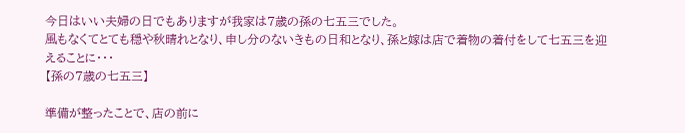今日はいい夫婦の日でもありますが我家は7歳の孫の七五三でした。
風もなくてとても穏や秋晴れとなり、申し分のないきもの日和となり、孫と嫁は店で着物の着付をして七五三を迎えることに・・・
【孫の7歳の七五三】

準備が整ったことで、店の前に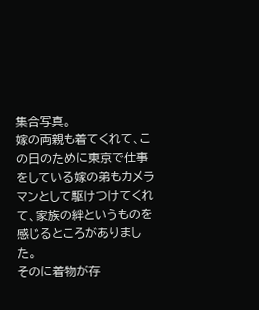集合写真。
嫁の両親も着てくれて、この日のために東京で仕事をしている嫁の弟もカメラマンとして駆けつけてくれて、家族の絆というものを感じるところがありました。
そのに着物が存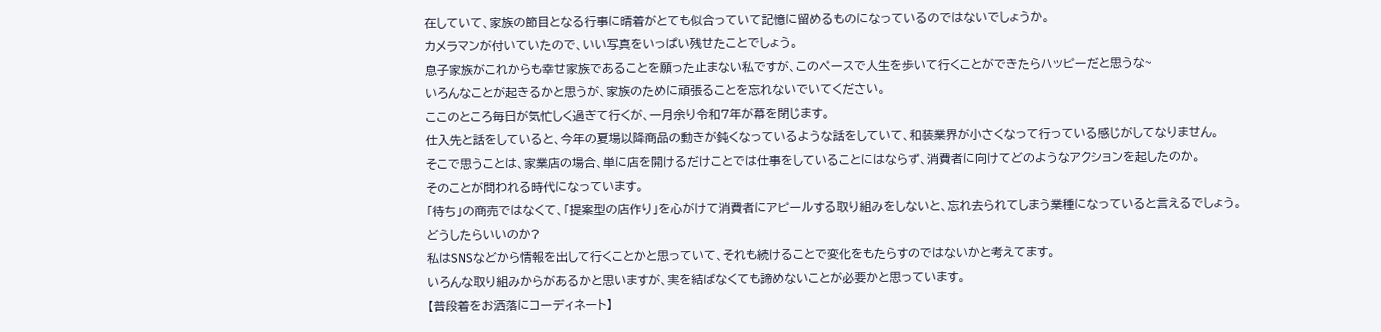在していて、家族の節目となる行事に晴着がとても似合っていて記憶に留めるものになっているのではないでしょうか。
カメラマンが付いていたので、いい写真をいっぱい残せたことでしょう。
息子家族がこれからも幸せ家族であることを願った止まない私ですが、このペースで人生を歩いて行くことができたらハッピーだと思うな~
いろんなことが起きるかと思うが、家族のために頑張ることを忘れないでいてください。
ここのところ毎日が気忙しく過ぎて行くが、一月余り令和7年が幕を閉じます。
仕入先と話をしていると、今年の夏場以降商品の動きが鈍くなっているような話をしていて、和装業界が小さくなって行っている感じがしてなりません。
そこで思うことは、家業店の場合、単に店を開けるだけことでは仕事をしていることにはならず、消費者に向けてどのようなアクションを起したのか。
そのことが問われる時代になっています。
「待ち」の商売ではなくて、「提案型の店作り」を心がけて消費者にアピールする取り組みをしないと、忘れ去られてしまう業種になっていると言えるでしょう。
どうしたらいいのか?
私はSNSなどから情報を出して行くことかと思っていて、それも続けることで変化をもたらすのではないかと考えてます。
いろんな取り組みからがあるかと思いますが、実を結ばなくても諦めないことが必要かと思っています。
【普段着をお洒落にコーディネート】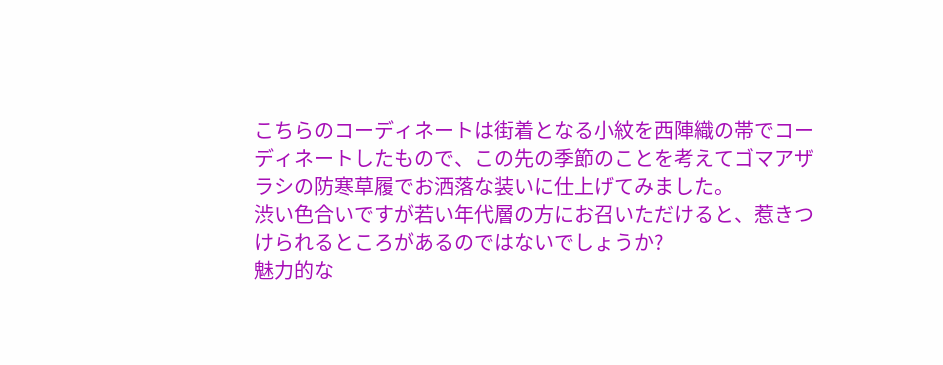こちらのコーディネートは街着となる小紋を西陣織の帯でコーディネートしたもので、この先の季節のことを考えてゴマアザラシの防寒草履でお洒落な装いに仕上げてみました。
渋い色合いですが若い年代層の方にお召いただけると、惹きつけられるところがあるのではないでしょうか?
魅力的な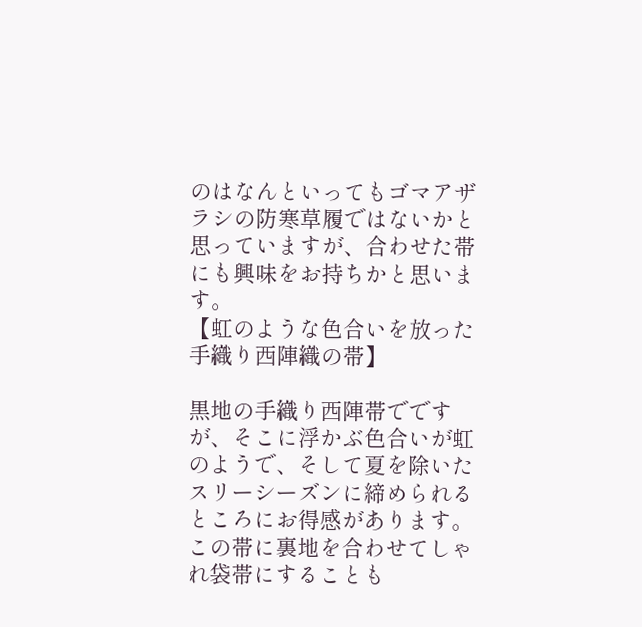のはなんといってもゴマアザラシの防寒草履ではないかと思っていますが、合わせた帯にも興味をお持ちかと思います。
【虹のような色合いを放った手織り西陣織の帯】

黒地の手織り西陣帯でですが、そこに浮かぶ色合いが虹のようで、そして夏を除いたスリーシーズンに締められるところにお得感があります。
この帯に裏地を合わせてしゃれ袋帯にすることも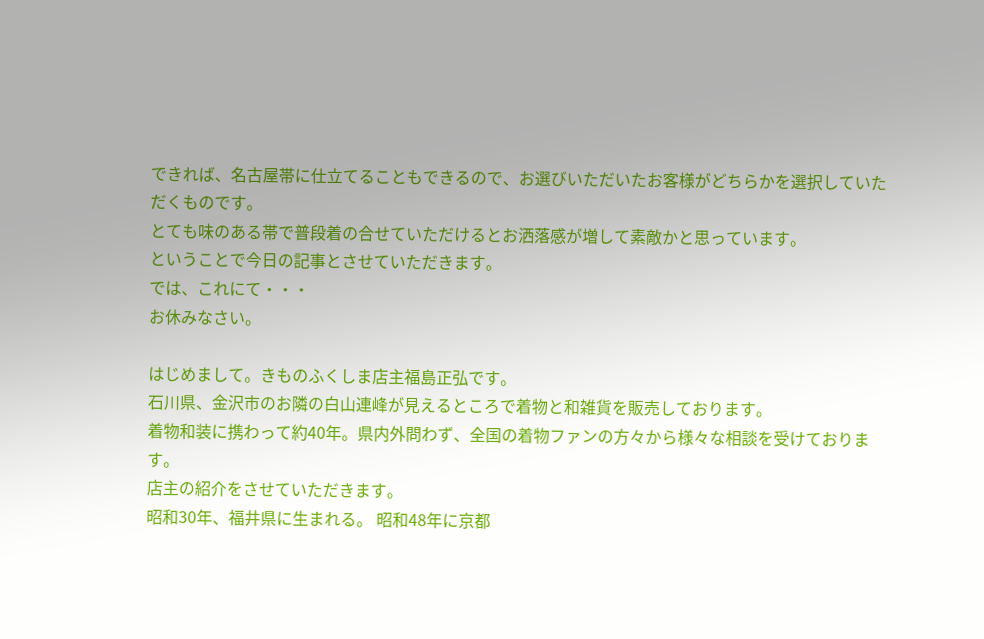できれば、名古屋帯に仕立てることもできるので、お選びいただいたお客様がどちらかを選択していただくものです。
とても味のある帯で普段着の合せていただけるとお洒落感が増して素敵かと思っています。
ということで今日の記事とさせていただきます。
では、これにて・・・
お休みなさい。

はじめまして。きものふくしま店主福島正弘です。
石川県、金沢市のお隣の白山連峰が見えるところで着物と和雑貨を販売しております。
着物和装に携わって約40年。県内外問わず、全国の着物ファンの方々から様々な相談を受けております。
店主の紹介をさせていただきます。
昭和30年、福井県に生まれる。 昭和48年に京都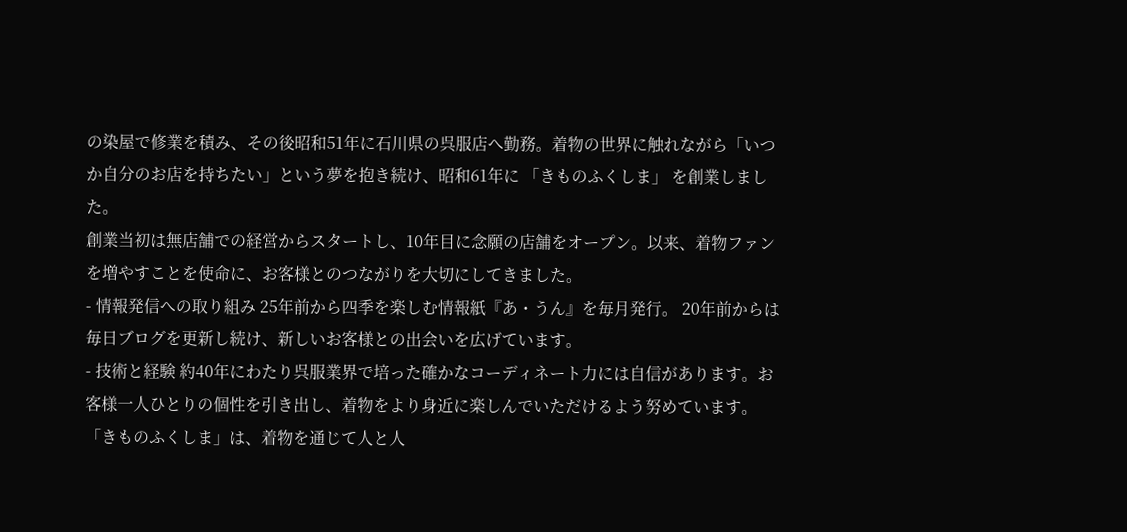の染屋で修業を積み、その後昭和51年に石川県の呉服店へ勤務。着物の世界に触れながら「いつか自分のお店を持ちたい」という夢を抱き続け、昭和61年に 「きものふくしま」 を創業しました。
創業当初は無店舗での経営からスタートし、10年目に念願の店舗をオープン。以来、着物ファンを増やすことを使命に、お客様とのつながりを大切にしてきました。
- 情報発信への取り組み 25年前から四季を楽しむ情報紙『あ・うん』を毎月発行。 20年前からは毎日ブログを更新し続け、新しいお客様との出会いを広げています。
- 技術と経験 約40年にわたり呉服業界で培った確かなコーディネート力には自信があります。お客様一人ひとりの個性を引き出し、着物をより身近に楽しんでいただけるよう努めています。
「きものふくしま」は、着物を通じて人と人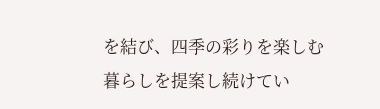を結び、四季の彩りを楽しむ暮らしを提案し続けてい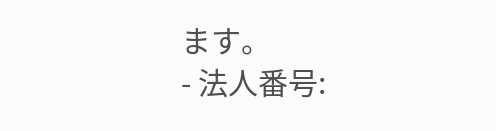ます。
- 法人番号: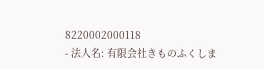8220002000118
- 法人名: 有限会社きものふくしま